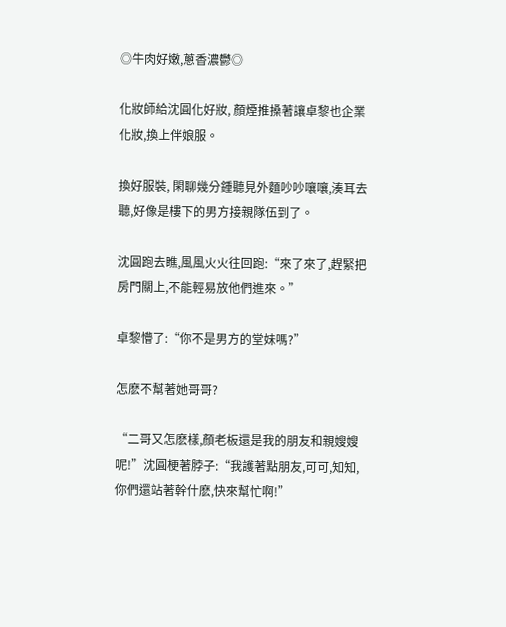◎牛肉好嫩,蔥香濃鬱◎

化妝師給沈圓化好妝, 顏煙推搡著讓卓黎也企業化妝,換上伴娘服。

換好服裝, 閑聊幾分鍾聽見外麵吵吵嚷嚷,湊耳去聽,好像是樓下的男方接親隊伍到了。

沈圓跑去瞧,風風火火往回跑:“來了來了,趕緊把房門關上,不能輕易放他們進來。”

卓黎懵了:“你不是男方的堂妹嗎?”

怎麽不幫著她哥哥?

“二哥又怎麽樣,顏老板還是我的朋友和親嫂嫂呢!”沈圓梗著脖子:“我護著點朋友,可可,知知, 你們還站著幹什麽,快來幫忙啊!”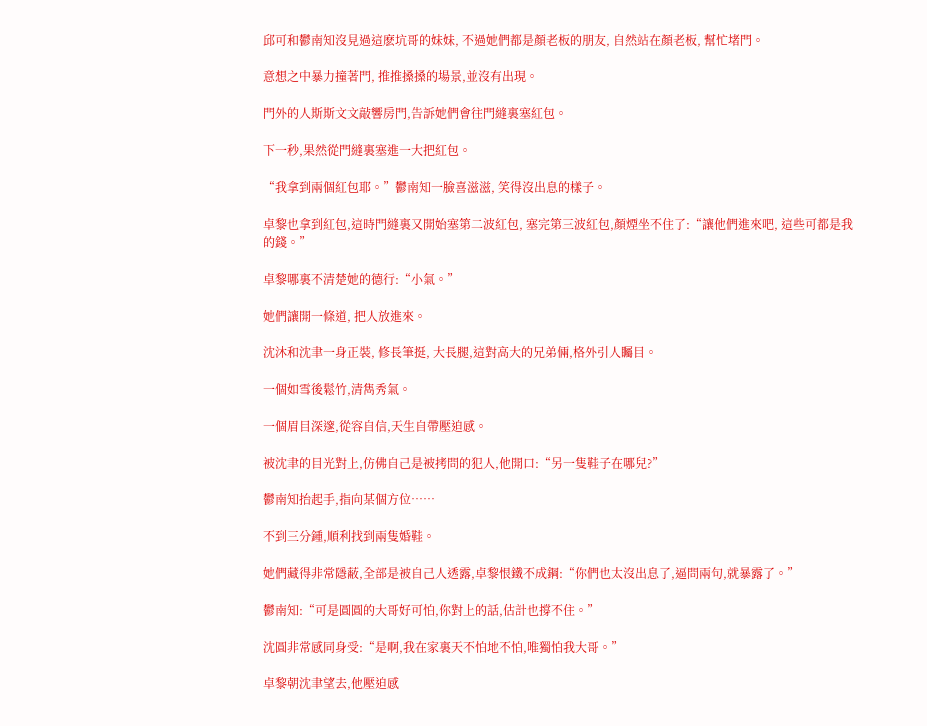邱可和鬱南知沒見過這麽坑哥的妹妹, 不過她們都是顏老板的朋友, 自然站在顏老板, 幫忙堵門。

意想之中暴力撞著門, 推推搡搡的場景,並沒有出現。

門外的人斯斯文文敲響房門,告訴她們會往門縫裏塞紅包。

下一秒,果然從門縫裏塞進一大把紅包。

“我拿到兩個紅包耶。”鬱南知一臉喜滋滋, 笑得沒出息的樣子。

卓黎也拿到紅包,這時門縫裏又開始塞第二波紅包, 塞完第三波紅包,顏煙坐不住了:“讓他們進來吧, 這些可都是我的錢。”

卓黎哪裏不清楚她的德行:“小氣。”

她們讓開一條道, 把人放進來。

沈沐和沈聿一身正裝, 修長筆挺, 大長腿,這對高大的兄弟倆,格外引人矚目。

一個如雪後鬆竹,清雋秀氣。

一個眉目深邃,從容自信,天生自帶壓迫感。

被沈聿的目光對上,仿佛自己是被拷問的犯人,他開口:“另一隻鞋子在哪兒?”

鬱南知抬起手,指向某個方位……

不到三分鍾,順利找到兩隻婚鞋。

她們藏得非常隱蔽,全部是被自己人透露,卓黎恨鐵不成鋼:“你們也太沒出息了,逼問兩句,就暴露了。”

鬱南知:“可是圓圓的大哥好可怕,你對上的話,估計也撐不住。”

沈圓非常感同身受:“是啊,我在家裏天不怕地不怕,唯獨怕我大哥。”

卓黎朝沈聿望去,他壓迫感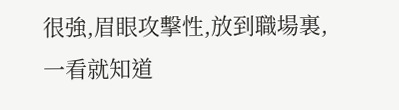很強,眉眼攻擊性,放到職場裏,一看就知道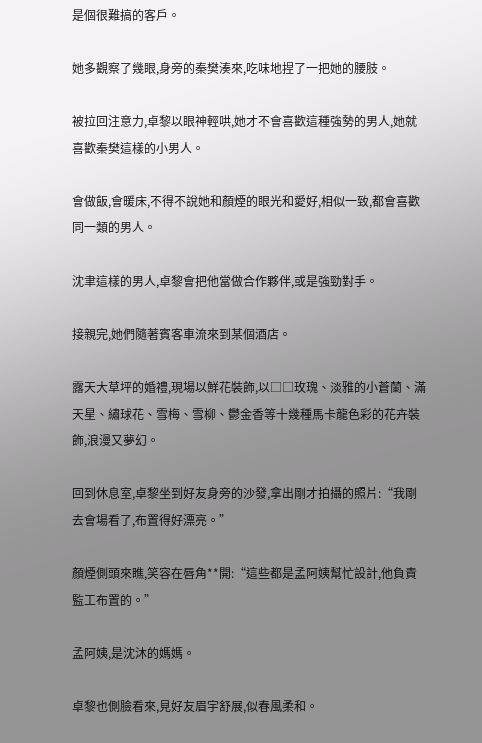是個很難搞的客戶。

她多觀察了幾眼,身旁的秦樊湊來,吃味地捏了一把她的腰肢。

被拉回注意力,卓黎以眼神輕哄,她才不會喜歡這種強勢的男人,她就喜歡秦樊這樣的小男人。

會做飯,會暖床,不得不說她和顏煙的眼光和愛好,相似一致,都會喜歡同一類的男人。

沈聿這樣的男人,卓黎會把他當做合作夥伴,或是強勁對手。

接親完,她們隨著賓客車流來到某個酒店。

露天大草坪的婚禮,現場以鮮花裝飾,以□□玫瑰、淡雅的小蒼蘭、滿天星、繡球花、雪梅、雪柳、鬱金香等十幾種馬卡龍色彩的花卉裝飾,浪漫又夢幻。

回到休息室,卓黎坐到好友身旁的沙發,拿出剛才拍攝的照片:“我剛去會場看了,布置得好漂亮。”

顏煙側頭來瞧,笑容在唇角**開:“這些都是孟阿姨幫忙設計,他負責監工布置的。”

孟阿姨,是沈沐的媽媽。

卓黎也側臉看來,見好友眉宇舒展,似春風柔和。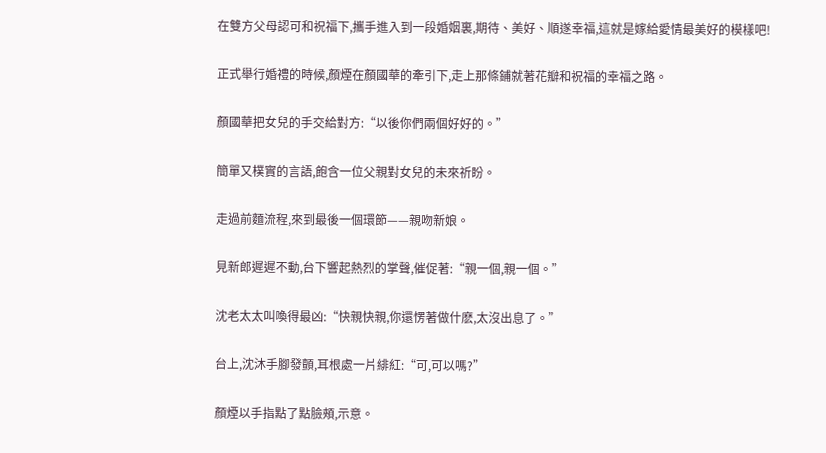在雙方父母認可和祝福下,攜手進入到一段婚姻裏,期待、美好、順遂幸福,這就是嫁給愛情最美好的模樣吧!

正式舉行婚禮的時候,顏煙在顏國華的牽引下,走上那條鋪就著花瓣和祝福的幸福之路。

顏國華把女兒的手交給對方:“以後你們兩個好好的。”

簡單又樸實的言語,飽含一位父親對女兒的未來祈盼。

走過前麵流程,來到最後一個環節——親吻新娘。

見新郎遲遲不動,台下響起熱烈的掌聲,催促著:“親一個,親一個。”

沈老太太叫喚得最凶:“快親快親,你還愣著做什麽,太沒出息了。”

台上,沈沐手腳發顫,耳根處一片緋紅:“可,可以嗎?”

顏煙以手指點了點臉頰,示意。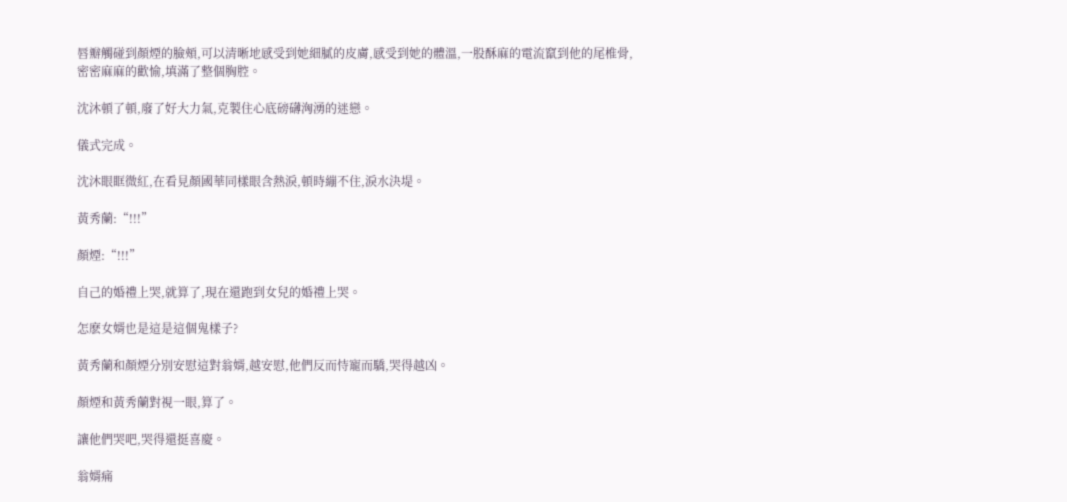唇瓣觸碰到顏煙的臉頰,可以清晰地感受到她細膩的皮膚,感受到她的體溫,一股酥麻的電流竄到他的尾椎骨,密密麻麻的歡愉,填滿了整個胸腔。

沈沐頓了頓,廢了好大力氣,克製住心底磅礴洶湧的迷戀。

儀式完成。

沈沐眼眶微紅,在看見顏國華同樣眼含熱淚,頓時繃不住,淚水決堤。

黃秀蘭:“!!!”

顏煙:“!!!”

自己的婚禮上哭,就算了,現在還跑到女兒的婚禮上哭。

怎麽女婿也是這是這個鬼樣子?

黃秀蘭和顏煙分別安慰這對翁婿,越安慰,他們反而恃寵而驕,哭得越凶。

顏煙和黃秀蘭對視一眼,算了。

讓他們哭吧,哭得還挺喜慶。

翁婿痛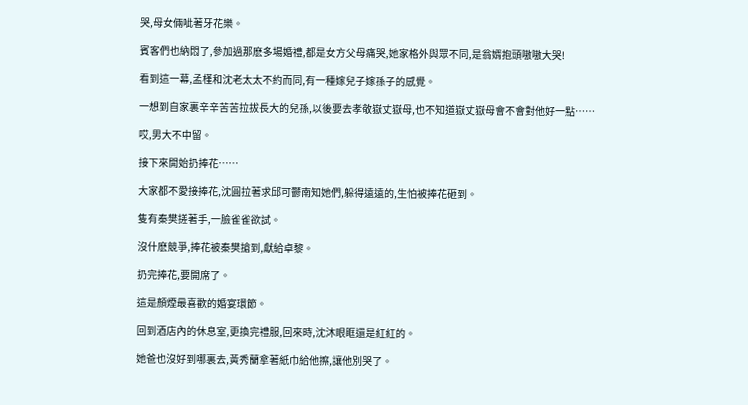哭,母女倆呲著牙花樂。

賓客們也納悶了,參加過那麽多場婚禮,都是女方父母痛哭,她家格外與眾不同,是翁婿抱頭嗷嗷大哭!

看到這一幕,孟槿和沈老太太不約而同,有一種嫁兒子嫁孫子的感覺。

一想到自家裏辛辛苦苦拉拔長大的兒孫,以後要去孝敬嶽丈嶽母,也不知道嶽丈嶽母會不會對他好一點……

哎,男大不中留。

接下來開始扔捧花……

大家都不愛接捧花,沈圓拉著求邱可鬱南知她們,躲得遠遠的,生怕被捧花砸到。

隻有秦樊搓著手,一臉雀雀欲試。

沒什麽競爭,捧花被秦樊搶到,獻給卓黎。

扔完捧花,要開席了。

這是顏煙最喜歡的婚宴環節。

回到酒店內的休息室,更換完禮服,回來時,沈沐眼眶還是紅紅的。

她爸也沒好到哪裏去,黃秀蘭拿著紙巾給他擦,讓他別哭了。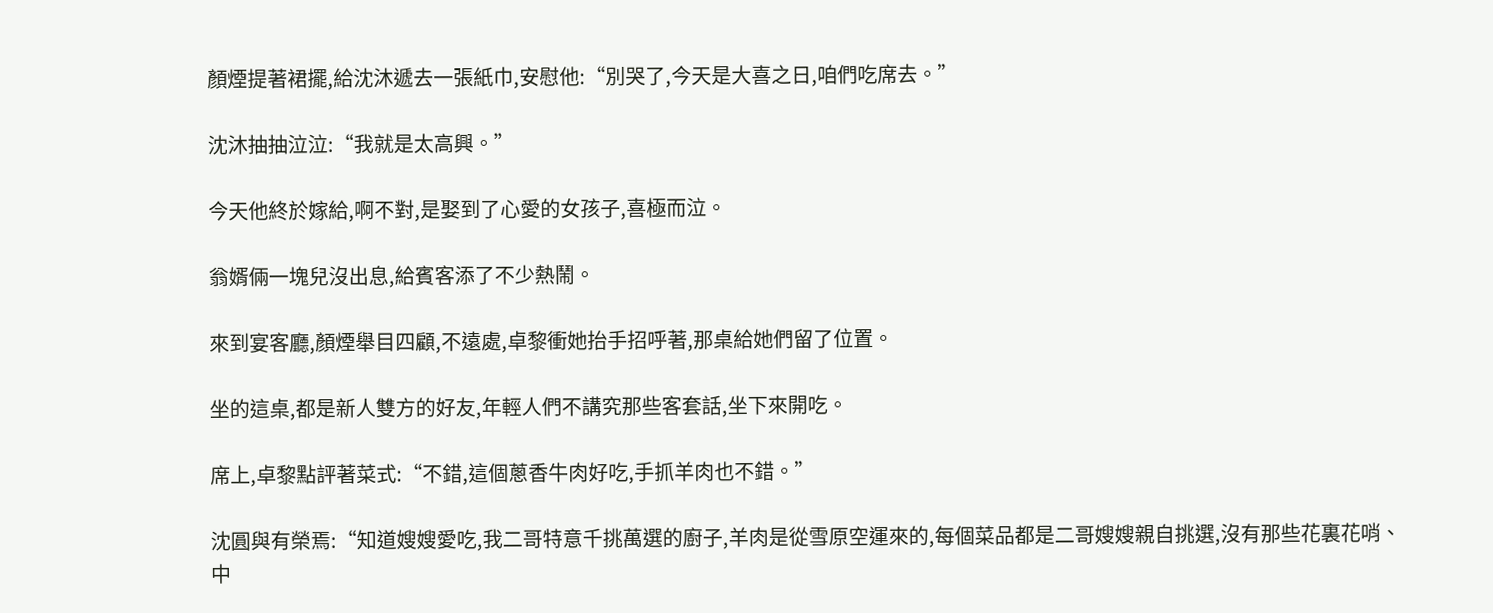顏煙提著裙擺,給沈沐遞去一張紙巾,安慰他:“別哭了,今天是大喜之日,咱們吃席去。”

沈沐抽抽泣泣:“我就是太高興。”

今天他終於嫁給,啊不對,是娶到了心愛的女孩子,喜極而泣。

翁婿倆一塊兒沒出息,給賓客添了不少熱鬧。

來到宴客廳,顏煙舉目四顧,不遠處,卓黎衝她抬手招呼著,那桌給她們留了位置。

坐的這桌,都是新人雙方的好友,年輕人們不講究那些客套話,坐下來開吃。

席上,卓黎點評著菜式:“不錯,這個蔥香牛肉好吃,手抓羊肉也不錯。”

沈圓與有榮焉:“知道嫂嫂愛吃,我二哥特意千挑萬選的廚子,羊肉是從雪原空運來的,每個菜品都是二哥嫂嫂親自挑選,沒有那些花裏花哨、中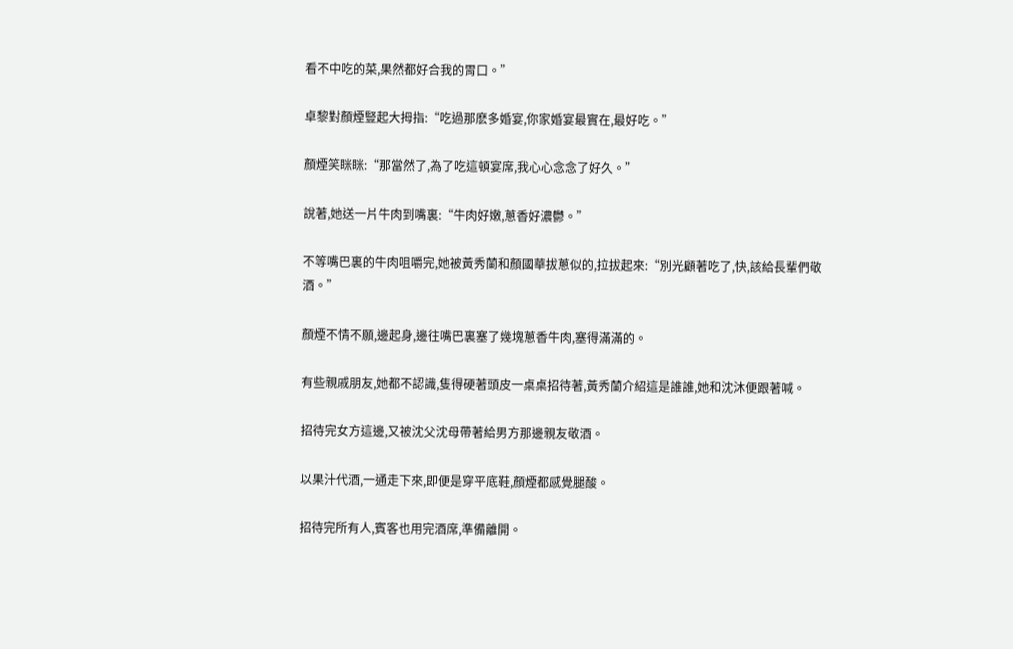看不中吃的菜,果然都好合我的胃口。”

卓黎對顏煙豎起大拇指:“吃過那麽多婚宴,你家婚宴最實在,最好吃。”

顏煙笑眯眯:“那當然了,為了吃這頓宴席,我心心念念了好久。”

說著,她送一片牛肉到嘴裏:“牛肉好嫩,蔥香好濃鬱。”

不等嘴巴裏的牛肉咀嚼完,她被黃秀蘭和顏國華拔蔥似的,拉拔起來:“別光顧著吃了,快,該給長輩們敬酒。”

顏煙不情不願,邊起身,邊往嘴巴裏塞了幾塊蔥香牛肉,塞得滿滿的。

有些親戚朋友,她都不認識,隻得硬著頭皮一桌桌招待著,黃秀蘭介紹這是誰誰,她和沈沐便跟著喊。

招待完女方這邊,又被沈父沈母帶著給男方那邊親友敬酒。

以果汁代酒,一通走下來,即便是穿平底鞋,顏煙都感覺腿酸。

招待完所有人,賓客也用完酒席,準備離開。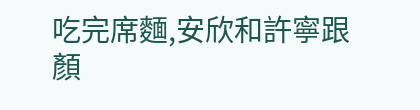吃完席麵,安欣和許寧跟顏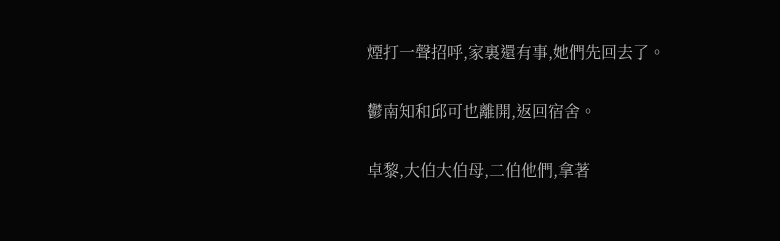煙打一聲招呼,家裏還有事,她們先回去了。

鬱南知和邱可也離開,返回宿舍。

卓黎,大伯大伯母,二伯他們,拿著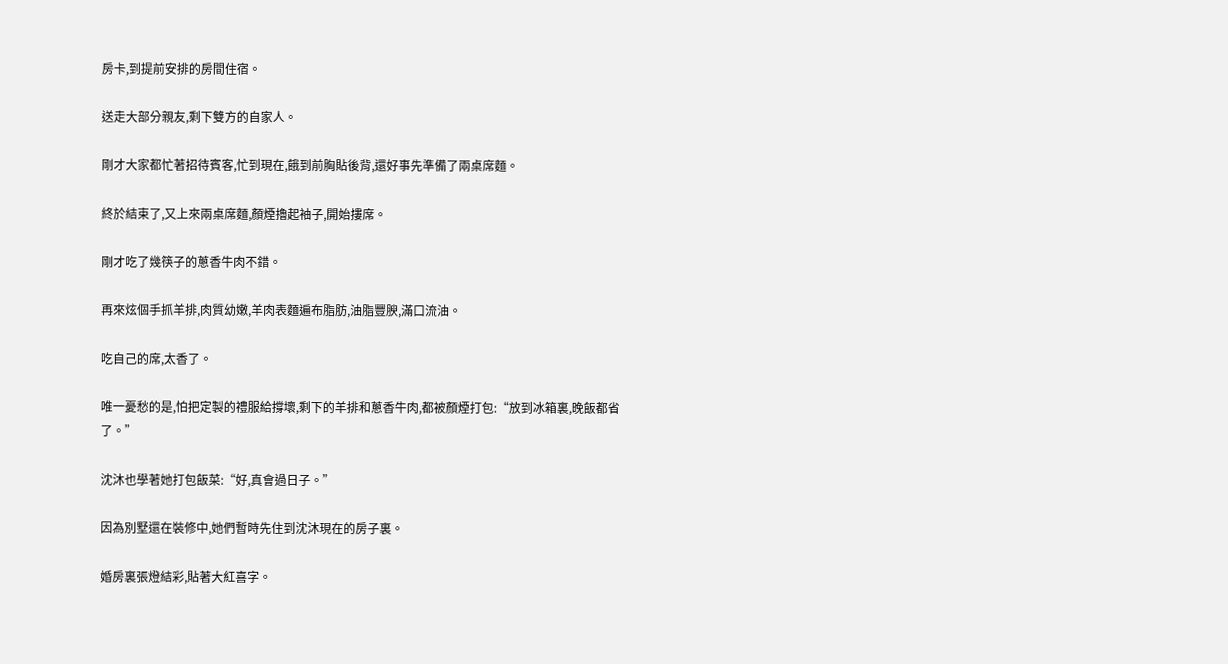房卡,到提前安排的房間住宿。

送走大部分親友,剩下雙方的自家人。

剛才大家都忙著招待賓客,忙到現在,餓到前胸貼後背,還好事先準備了兩桌席麵。

終於結束了,又上來兩桌席麵,顏煙擼起袖子,開始摟席。

剛才吃了幾筷子的蔥香牛肉不錯。

再來炫個手抓羊排,肉質幼嫩,羊肉表麵遍布脂肪,油脂豐腴,滿口流油。

吃自己的席,太香了。

唯一憂愁的是,怕把定製的禮服給撐壞,剩下的羊排和蔥香牛肉,都被顏煙打包:“放到冰箱裏,晚飯都省了。”

沈沐也學著她打包飯菜:“好,真會過日子。”

因為別墅還在裝修中,她們暫時先住到沈沐現在的房子裏。

婚房裏張燈結彩,貼著大紅喜字。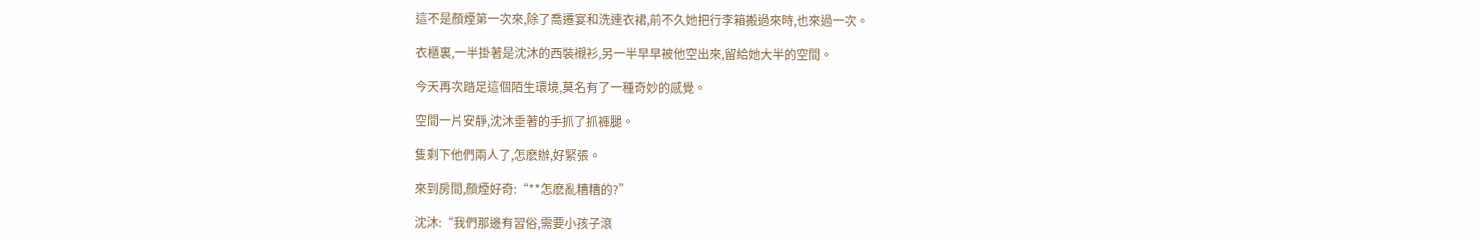這不是顏煙第一次來,除了喬遷宴和洗連衣裙,前不久她把行李箱搬過來時,也來過一次。

衣櫃裏,一半掛著是沈沐的西裝襯衫,另一半早早被他空出來,留給她大半的空間。

今天再次踏足這個陌生環境,莫名有了一種奇妙的感覺。

空間一片安靜,沈沐垂著的手抓了抓褲腿。

隻剩下他們兩人了,怎麽辦,好緊張。

來到房間,顏煙好奇:“**怎麽亂糟糟的?”

沈沐:“我們那邊有習俗,需要小孩子滾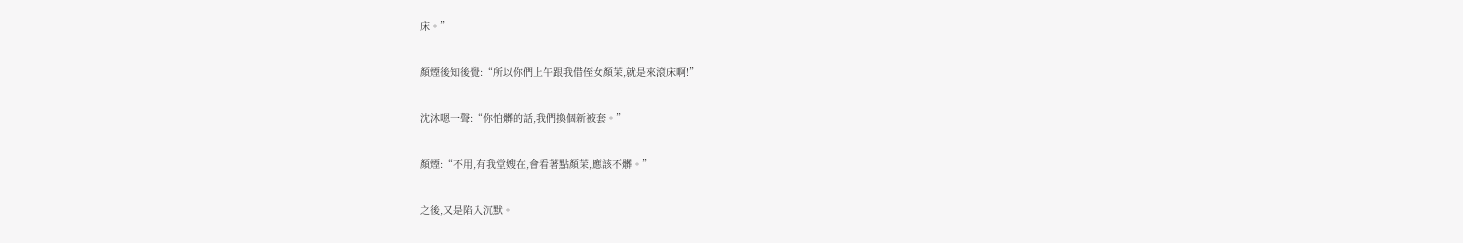床。”

顏煙後知後覺:“所以你們上午跟我借侄女顏茉,就是來滾床啊!”

沈沐嗯一聲:“你怕髒的話,我們換個新被套。”

顏煙:“不用,有我堂嫂在,會看著點顏茉,應該不髒。”

之後,又是陷入沉默。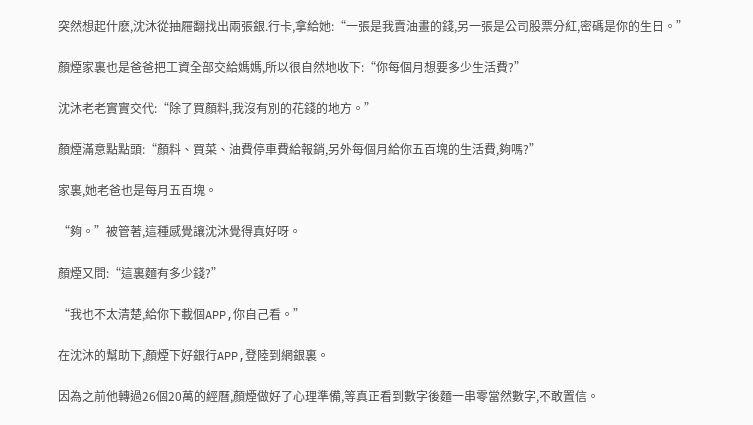突然想起什麽,沈沐從抽屜翻找出兩張銀.行卡,拿給她:“一張是我賣油畫的錢,另一張是公司股票分紅,密碼是你的生日。”

顏煙家裏也是爸爸把工資全部交給媽媽,所以很自然地收下:“你每個月想要多少生活費?”

沈沐老老實實交代:“除了買顏料,我沒有別的花錢的地方。”

顏煙滿意點點頭:“顏料、買菜、油費停車費給報銷,另外每個月給你五百塊的生活費,夠嗎?”

家裏,她老爸也是每月五百塊。

“夠。”被管著,這種感覺讓沈沐覺得真好呀。

顏煙又問:“這裏麵有多少錢?”

“我也不太清楚,給你下載個APP,你自己看。”

在沈沐的幫助下,顏煙下好銀行APP,登陸到網銀裏。

因為之前他轉過26個20萬的經曆,顏煙做好了心理準備,等真正看到數字後麵一串零當然數字,不敢置信。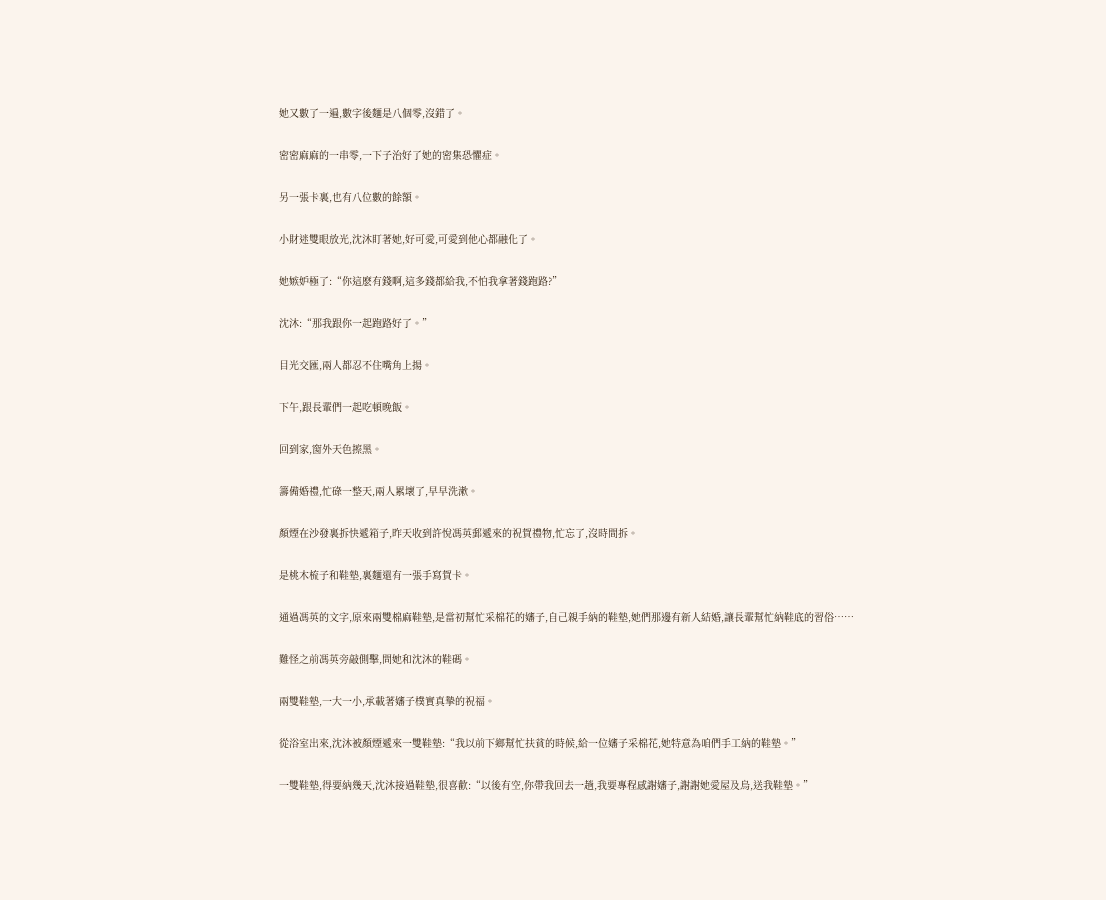她又數了一遍,數字後麵是八個零,沒錯了。

密密麻麻的一串零,一下子治好了她的密集恐懼症。

另一張卡裏,也有八位數的餘額。

小財迷雙眼放光,沈沐盯著她,好可愛,可愛到他心都融化了。

她嫉妒極了:“你這麽有錢啊,這多錢都給我,不怕我拿著錢跑路?”

沈沐:“那我跟你一起跑路好了。”

目光交匯,兩人都忍不住嘴角上揚。

下午,跟長輩們一起吃頓晚飯。

回到家,窗外天色擦黑。

籌備婚禮,忙碌一整天,兩人累壞了,早早洗漱。

顏煙在沙發裏拆快遞箱子,昨天收到許悅馮英郵遞來的祝賀禮物,忙忘了,沒時間拆。

是桃木梳子和鞋墊,裏麵還有一張手寫賀卡。

通過馮英的文字,原來兩雙棉麻鞋墊,是當初幫忙采棉花的嬸子,自己親手納的鞋墊,她們那邊有新人結婚,讓長輩幫忙納鞋底的習俗……

難怪之前馮英旁敲側擊,問她和沈沐的鞋碼。

兩雙鞋墊,一大一小,承載著嬸子樸實真摯的祝福。

從浴室出來,沈沐被顏煙遞來一雙鞋墊:“我以前下鄉幫忙扶貧的時候,給一位嬸子采棉花,她特意為咱們手工納的鞋墊。”

一雙鞋墊,得要納幾天,沈沐接過鞋墊,很喜歡:“以後有空,你帶我回去一趟,我要專程感謝嬸子,謝謝她愛屋及烏,送我鞋墊。”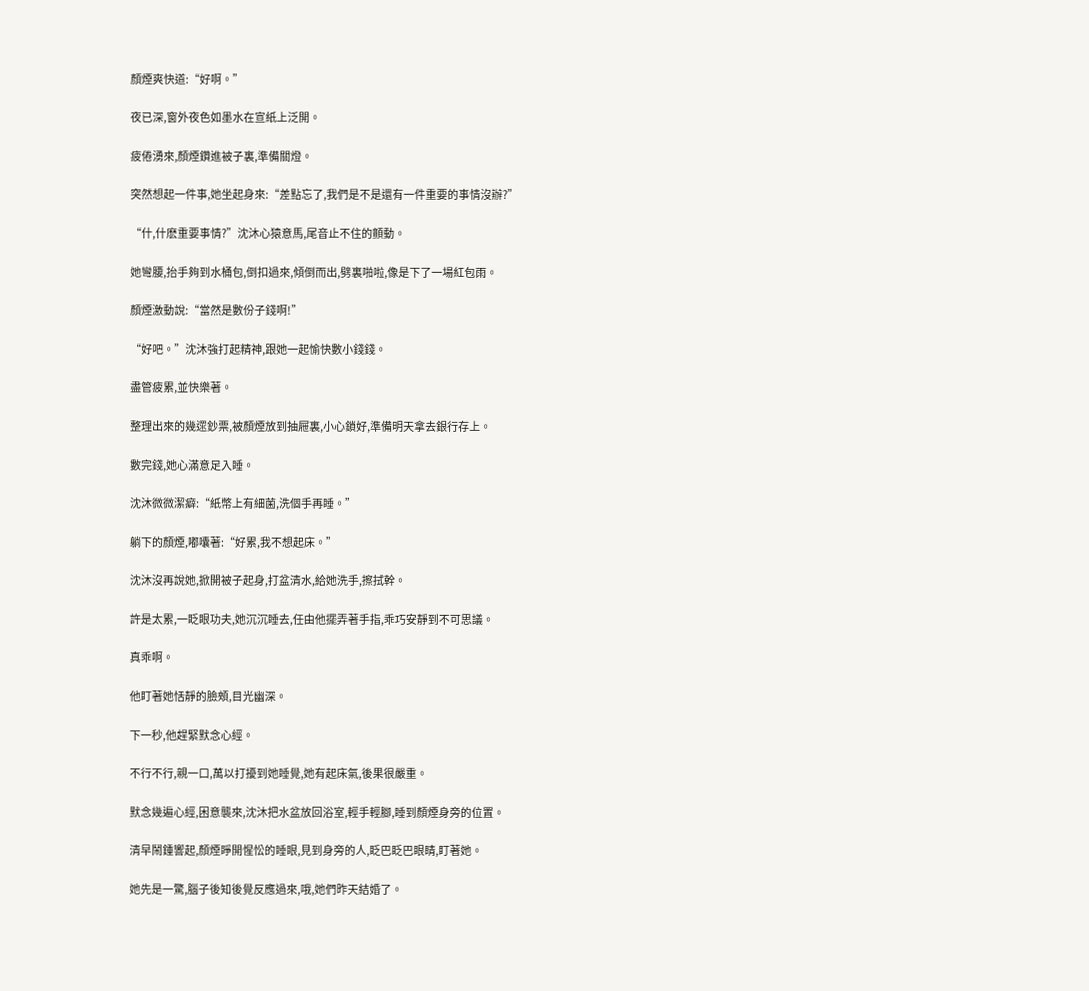顏煙爽快道:“好啊。”

夜已深,窗外夜色如墨水在宣紙上泛開。

疲倦湧來,顏煙鑽進被子裏,準備關燈。

突然想起一件事,她坐起身來:“差點忘了,我們是不是還有一件重要的事情沒辦?”

“什,什麽重要事情?”沈沐心猿意馬,尾音止不住的顫動。

她彎腰,抬手夠到水桶包,倒扣過來,傾倒而出,劈裏啪啦,像是下了一場紅包雨。

顏煙激動說:“當然是數份子錢啊!”

“好吧。”沈沐強打起精神,跟她一起愉快數小錢錢。

盡管疲累,並快樂著。

整理出來的幾遝鈔票,被顏煙放到抽屜裏,小心鎖好,準備明天拿去銀行存上。

數完錢,她心滿意足入睡。

沈沐微微潔癖:“紙幣上有細菌,洗個手再睡。”

躺下的顏煙,嘟囔著:“好累,我不想起床。”

沈沐沒再說她,掀開被子起身,打盆清水,給她洗手,擦拭幹。

許是太累,一眨眼功夫,她沉沉睡去,任由他擺弄著手指,乖巧安靜到不可思議。

真乖啊。

他盯著她恬靜的臉頰,目光幽深。

下一秒,他趕緊默念心經。

不行不行,親一口,萬以打擾到她睡覺,她有起床氣,後果很嚴重。

默念幾遍心經,困意襲來,沈沐把水盆放回浴室,輕手輕腳,睡到顏煙身旁的位置。

清早鬧鍾響起,顏煙睜開惺忪的睡眼,見到身旁的人,眨巴眨巴眼睛,盯著她。

她先是一驚,腦子後知後覺反應過來,哦,她們昨天結婚了。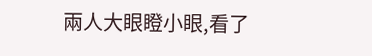兩人大眼瞪小眼,看了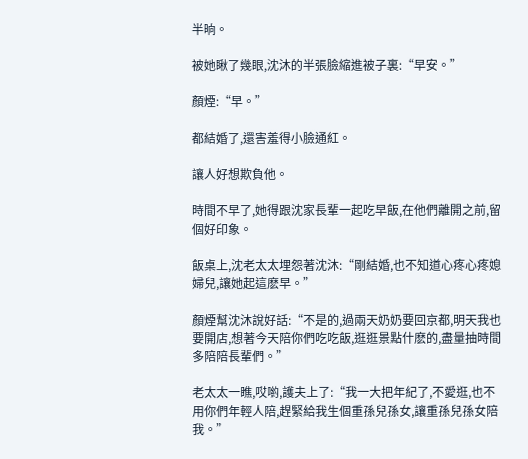半晌。

被她瞅了幾眼,沈沐的半張臉縮進被子裏:“早安。”

顏煙:“早。”

都結婚了,還害羞得小臉通紅。

讓人好想欺負他。

時間不早了,她得跟沈家長輩一起吃早飯,在他們離開之前,留個好印象。

飯桌上,沈老太太埋怨著沈沐:“剛結婚,也不知道心疼心疼媳婦兒,讓她起這麽早。”

顏煙幫沈沐說好話:“不是的,過兩天奶奶要回京都,明天我也要開店,想著今天陪你們吃吃飯,逛逛景點什麽的,盡量抽時間多陪陪長輩們。”

老太太一瞧,哎喲,護夫上了:“我一大把年紀了,不愛逛,也不用你們年輕人陪,趕緊給我生個重孫兒孫女,讓重孫兒孫女陪我。”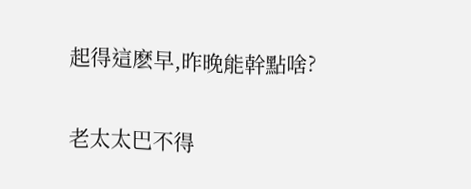起得這麽早,昨晚能幹點啥?

老太太巴不得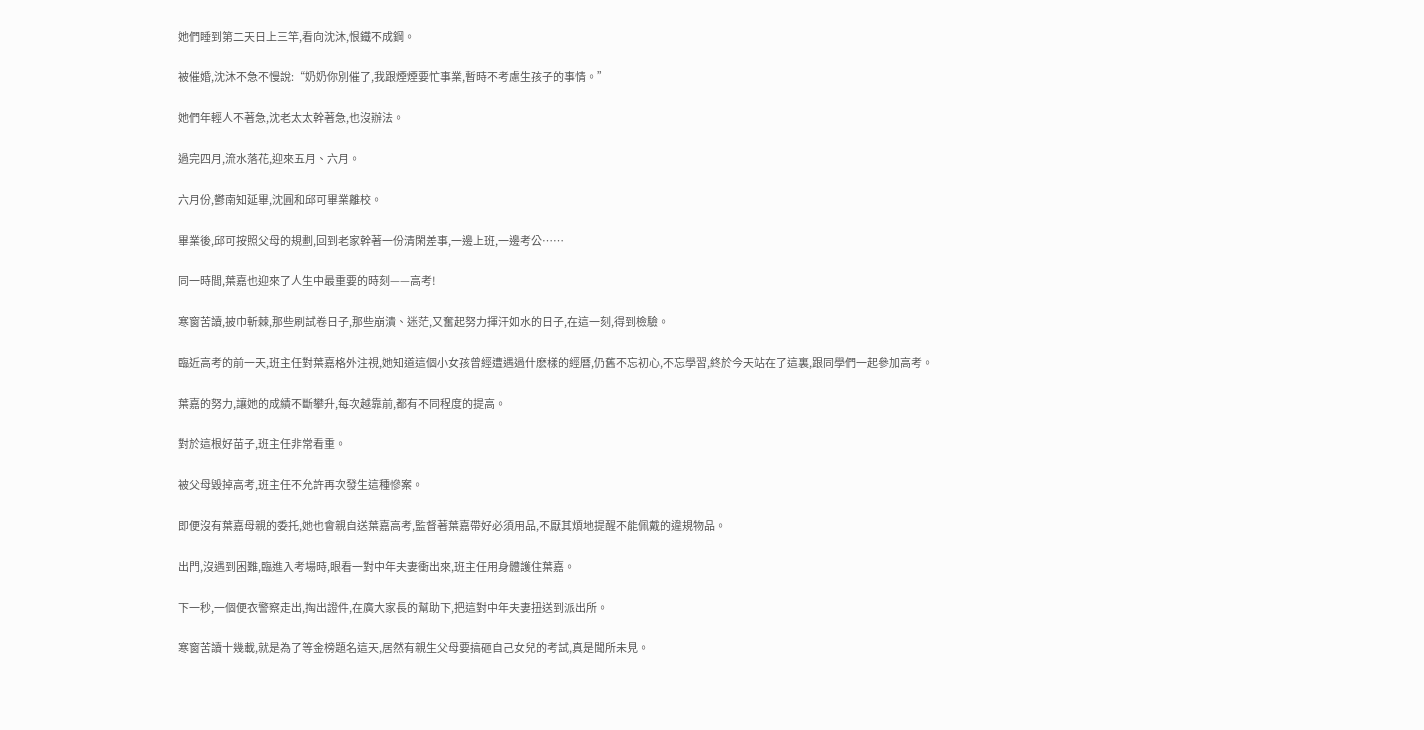她們睡到第二天日上三竿,看向沈沐,恨鐵不成鋼。

被催婚,沈沐不急不慢說:“奶奶你別催了,我跟煙煙要忙事業,暫時不考慮生孩子的事情。”

她們年輕人不著急,沈老太太幹著急,也沒辦法。

過完四月,流水落花,迎來五月、六月。

六月份,鬱南知延畢,沈圓和邱可畢業離校。

畢業後,邱可按照父母的規劃,回到老家幹著一份清閑差事,一邊上班,一邊考公……

同一時間,葉嘉也迎來了人生中最重要的時刻——高考!

寒窗苦讀,披巾斬棘,那些刷試卷日子,那些崩潰、迷茫,又奮起努力揮汗如水的日子,在這一刻,得到檢驗。

臨近高考的前一天,班主任對葉嘉格外注視,她知道這個小女孩曾經遭遇過什麽樣的經曆,仍舊不忘初心,不忘學習,終於今天站在了這裏,跟同學們一起參加高考。

葉嘉的努力,讓她的成績不斷攀升,每次越靠前,都有不同程度的提高。

對於這根好苗子,班主任非常看重。

被父母毀掉高考,班主任不允許再次發生這種慘案。

即便沒有葉嘉母親的委托,她也會親自送葉嘉高考,監督著葉嘉帶好必須用品,不厭其煩地提醒不能佩戴的違規物品。

出門,沒遇到困難,臨進入考場時,眼看一對中年夫妻衝出來,班主任用身體護住葉嘉。

下一秒,一個便衣警察走出,掏出證件,在廣大家長的幫助下,把這對中年夫妻扭送到派出所。

寒窗苦讀十幾載,就是為了等金榜題名這天,居然有親生父母要搞砸自己女兒的考試,真是聞所未見。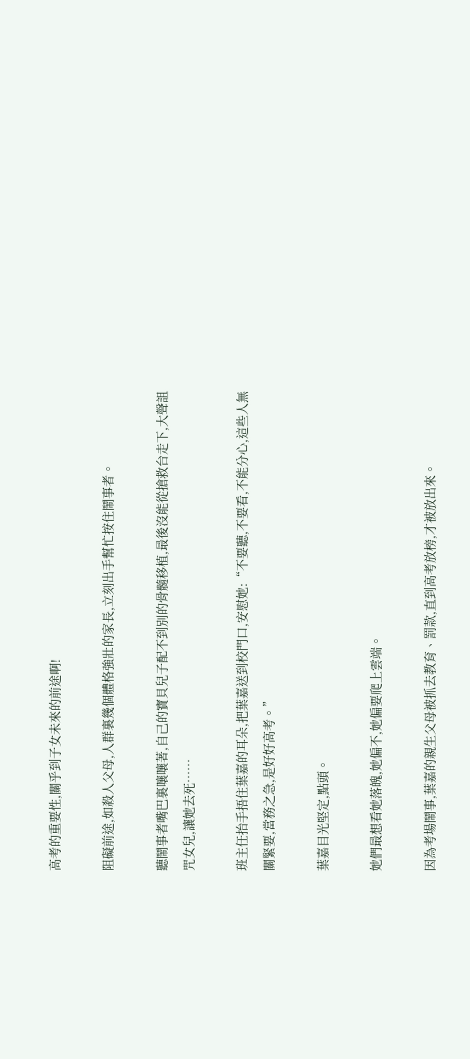高考的重要性,關乎到子女未來的前途啊!

阻礙前途,如殺人父母,人群裏幾個體格強壯的家長,立刻出手幫忙按住鬧事者。

聽鬧事者嘴巴裏嚷嚷著,自己的寶貝兒子配不到別的骨髓移植,最後沒能從搶救台走下,大聲詛咒女兒,讓她去死……

班主任抬手捂住葉嘉的耳朵,把葉嘉送到校門口,安慰她:“不要聽,不要看,不能分心,這些人無關緊要,當務之急,是好好高考。”

葉嘉目光堅定,點頭。

她們最想看她落魄,她偏不,她偏要爬上雲端。

因為考場鬧事,葉嘉的親生父母被抓去教育、罰款,直到高考放榜,才被放出來。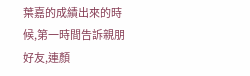葉嘉的成績出來的時候,第一時間告訴親朋好友,連顏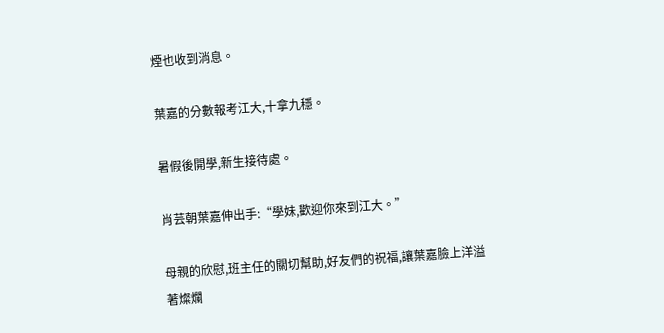煙也收到消息。

葉嘉的分數報考江大,十拿九穩。

暑假後開學,新生接待處。

肖芸朝葉嘉伸出手:“學妹,歡迎你來到江大。”

母親的欣慰,班主任的關切幫助,好友們的祝福,讓葉嘉臉上洋溢著燦爛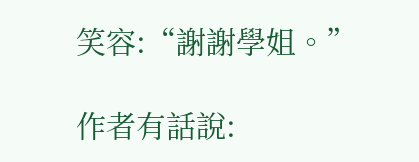笑容:“謝謝學姐。”

作者有話說: